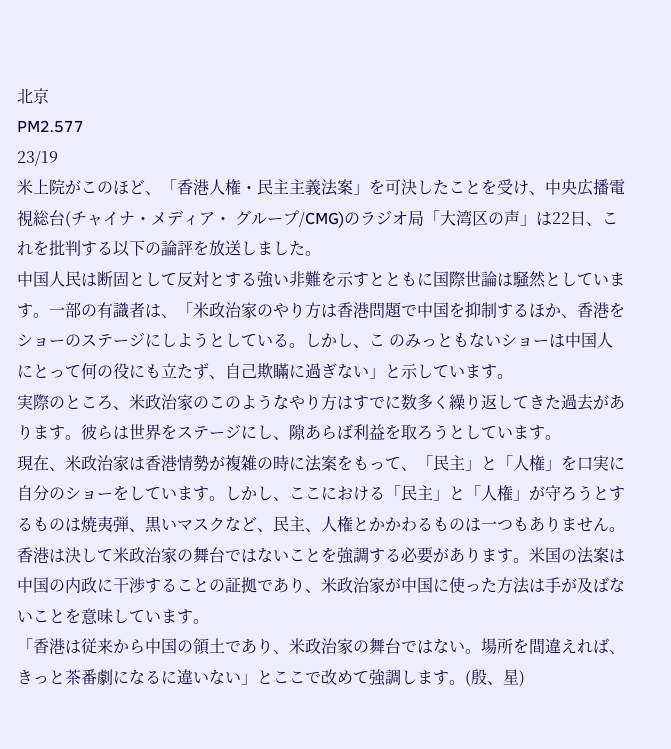北京
PM2.577
23/19
米上院がこのほど、「香港人権・民主主義法案」を可決したことを受け、中央広播電視総台(チャイナ・メディア・ グループ/CMG)のラジオ局「大湾区の声」は22日、これを批判する以下の論評を放送しました。
中国人民は断固として反対とする強い非難を示すとともに国際世論は騒然としています。一部の有識者は、「米政治家のやり方は香港問題で中国を抑制するほか、香港をショーのステージにしようとしている。しかし、こ のみっともないショーは中国人にとって何の役にも立たず、自己欺瞞に過ぎない」と示しています。
実際のところ、米政治家のこのようなやり方はすでに数多く繰り返してきた過去があります。彼らは世界をステージにし、隙あらば利益を取ろうとしています。
現在、米政治家は香港情勢が複雑の時に法案をもって、「民主」と「人権」を口実に自分のショーをしています。しかし、ここにおける「民主」と「人権」が守ろうとするものは焼夷弾、黒いマスクなど、民主、人権とかかわるものは一つもありません。
香港は決して米政治家の舞台ではないことを強調する必要があります。米国の法案は中国の内政に干渉することの証拠であり、米政治家が中国に使った方法は手が及ばないことを意味しています。
「香港は従来から中国の領土であり、米政治家の舞台ではない。場所を間違えれば、きっと茶番劇になるに違いない」とここで改めて強調します。(殷、星)